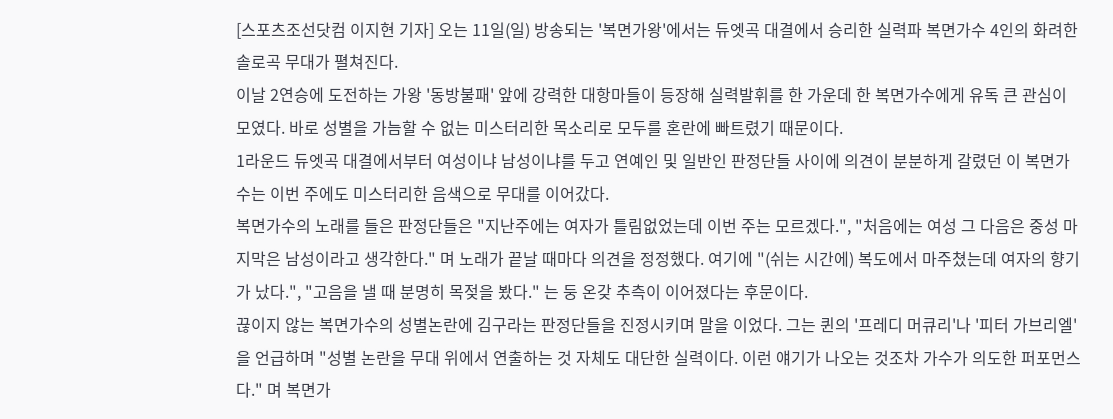[스포츠조선닷컴 이지현 기자] 오는 11일(일) 방송되는 '복면가왕'에서는 듀엣곡 대결에서 승리한 실력파 복면가수 4인의 화려한 솔로곡 무대가 펼쳐진다.
이날 2연승에 도전하는 가왕 '동방불패' 앞에 강력한 대항마들이 등장해 실력발휘를 한 가운데 한 복면가수에게 유독 큰 관심이 모였다. 바로 성별을 가늠할 수 없는 미스터리한 목소리로 모두를 혼란에 빠트렸기 때문이다.
1라운드 듀엣곡 대결에서부터 여성이냐 남성이냐를 두고 연예인 및 일반인 판정단들 사이에 의견이 분분하게 갈렸던 이 복면가수는 이번 주에도 미스터리한 음색으로 무대를 이어갔다.
복면가수의 노래를 들은 판정단들은 "지난주에는 여자가 틀림없었는데 이번 주는 모르겠다.", "처음에는 여성 그 다음은 중성 마지막은 남성이라고 생각한다." 며 노래가 끝날 때마다 의견을 정정했다. 여기에 "(쉬는 시간에) 복도에서 마주쳤는데 여자의 향기가 났다.", "고음을 낼 때 분명히 목젖을 봤다." 는 둥 온갖 추측이 이어졌다는 후문이다.
끊이지 않는 복면가수의 성별논란에 김구라는 판정단들을 진정시키며 말을 이었다. 그는 퀸의 '프레디 머큐리'나 '피터 가브리엘'을 언급하며 "성별 논란을 무대 위에서 연출하는 것 자체도 대단한 실력이다. 이런 얘기가 나오는 것조차 가수가 의도한 퍼포먼스다." 며 복면가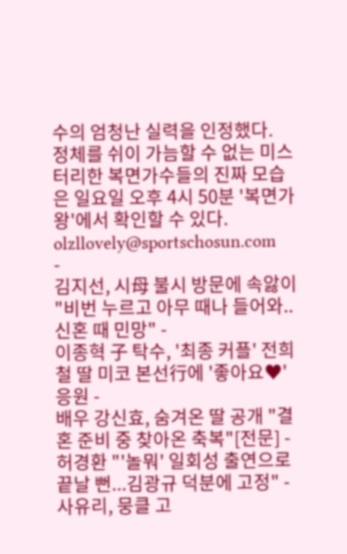수의 엄청난 실력을 인정했다.
정체를 쉬이 가늠할 수 없는 미스터리한 복면가수들의 진짜 모습은 일요일 오후 4시 50분 '복면가왕'에서 확인할 수 있다.
olzllovely@sportschosun.com
-
김지선, 시母 불시 방문에 속앓이 "비번 누르고 아무 때나 들어와..신혼 때 민망" -
이종혁 子 탁수, '최종 커플' 전희철 딸 미코 본선行에 '좋아요♥' 응원 -
배우 강신효, 숨겨온 딸 공개 "결혼 준비 중 찾아온 축복"[전문] -
허경환 "'놀뭐' 일회성 출연으로 끝날 뻔...김광규 덕분에 고정" -
사유리, 뭉클 고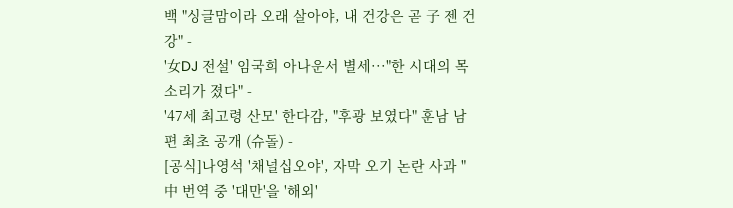백 "싱글맘이라 오래 살아야, 내 건강은 곧 子 젠 건강" -
'女DJ 전설' 임국희 아나운서 별세···"한 시대의 목소리가 졌다" -
'47세 최고령 산모' 한다감, "후광 보였다" 훈남 남편 최초 공개 (슈돌) -
[공식]나영석 '채널십오야', 자막 오기 논란 사과 "中 번역 중 '대만'을 '해외'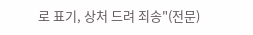로 표기, 상처 드려 죄송"(전문)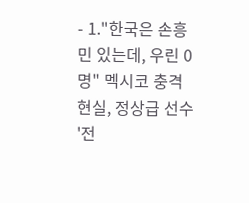- 1."한국은 손흥민 있는데, 우린 0명" 멕시코 충격 현실, 정상급 선수 '전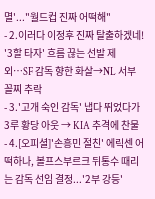멸'..."월드컵 진짜 어떡해"
- 2.이러다 이정후 진짜 탈출하겠네! '3할 타자' 흐름 끊는 선발 제외…SF 감독 향한 화살→NL 서부 꼴찌 추락
- 3.'고개 숙인 감독' 냅다 뛰었다가 3루 황당 아웃 → KIA 추격에 찬물
- 4.[오피셜]'손흥민 절친' 에릭센 어떡하나, 볼프스부르크 뒤통수 때리는 감독 선임 결정...'2부 강등'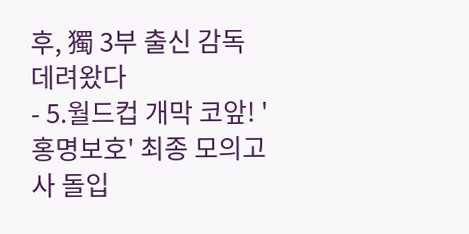후, 獨 3부 출신 감독 데려왔다
- 5.월드컵 개막 코앞! '홍명보호' 최종 모의고사 돌입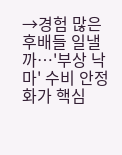→경험 많은 후배들 일낼까…'부상 낙마' 수비 안정화가 핵심